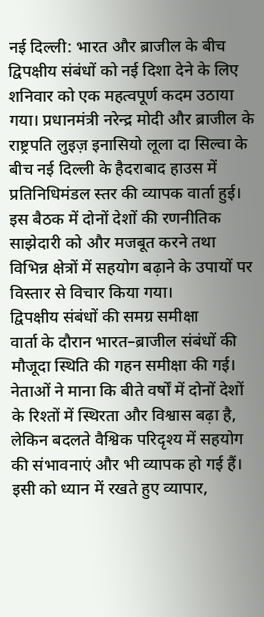नई दिल्ली: भारत और ब्राजील के बीच द्विपक्षीय संबंधों को नई दिशा देने के लिए शनिवार को एक महत्वपूर्ण कदम उठाया गया। प्रधानमंत्री नरेन्द्र मोदी और ब्राजील के राष्ट्रपति लुइज़ इनासियो लूला दा सिल्वा के बीच नई दिल्ली के हैदराबाद हाउस में प्रतिनिधिमंडल स्तर की व्यापक वार्ता हुई। इस बैठक में दोनों देशों की रणनीतिक साझेदारी को और मजबूत करने तथा विभिन्न क्षेत्रों में सहयोग बढ़ाने के उपायों पर विस्तार से विचार किया गया।
द्विपक्षीय संबंधों की समग्र समीक्षा
वार्ता के दौरान भारत–ब्राजील संबंधों की मौजूदा स्थिति की गहन समीक्षा की गई। नेताओं ने माना कि बीते वर्षों में दोनों देशों के रिश्तों में स्थिरता और विश्वास बढ़ा है, लेकिन बदलते वैश्विक परिदृश्य में सहयोग की संभावनाएं और भी व्यापक हो गई हैं। इसी को ध्यान में रखते हुए व्यापार,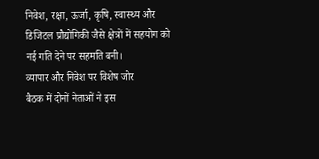निवेश, रक्षा, ऊर्जा, कृषि, स्वास्थ्य और डिजिटल प्रौद्योगिकी जैसे क्षेत्रों में सहयोग को नई गति देने पर सहमति बनी।
व्यापार और निवेश पर विशेष जोर
बैठक में दोनों नेताओं ने इस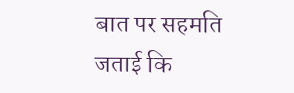बात पर सहमति जताई कि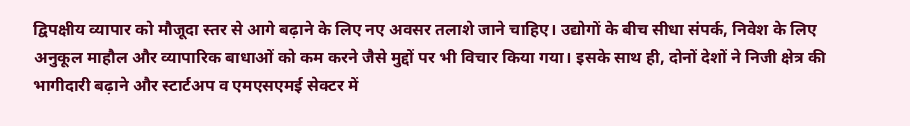द्विपक्षीय व्यापार को मौजूदा स्तर से आगे बढ़ाने के लिए नए अवसर तलाशे जाने चाहिए। उद्योगों के बीच सीधा संपर्क, निवेश के लिए अनुकूल माहौल और व्यापारिक बाधाओं को कम करने जैसे मुद्दों पर भी विचार किया गया। इसके साथ ही, दोनों देशों ने निजी क्षेत्र की भागीदारी बढ़ाने और स्टार्टअप व एमएसएमई सेक्टर में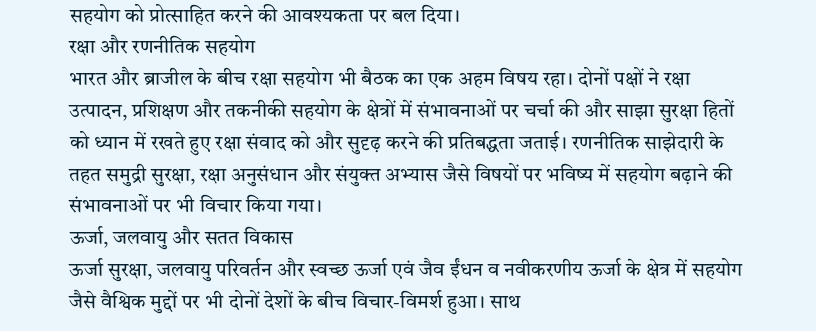सहयोग को प्रोत्साहित करने की आवश्यकता पर बल दिया।
रक्षा और रणनीतिक सहयोग
भारत और ब्राजील के बीच रक्षा सहयोग भी बैठक का एक अहम विषय रहा। दोनों पक्षों ने रक्षा उत्पादन, प्रशिक्षण और तकनीकी सहयोग के क्षेत्रों में संभावनाओं पर चर्चा की और साझा सुरक्षा हितों को ध्यान में रखते हुए रक्षा संवाद को और सुदृढ़ करने की प्रतिबद्धता जताई। रणनीतिक साझेदारी के तहत समुद्री सुरक्षा, रक्षा अनुसंधान और संयुक्त अभ्यास जैसे विषयों पर भविष्य में सहयोग बढ़ाने की संभावनाओं पर भी विचार किया गया।
ऊर्जा, जलवायु और सतत विकास
ऊर्जा सुरक्षा, जलवायु परिवर्तन और स्वच्छ ऊर्जा एवं जैव ईंधन व नवीकरणीय ऊर्जा के क्षेत्र में सहयोग जैसे वैश्विक मुद्दों पर भी दोनों देशों के बीच विचार-विमर्श हुआ। साथ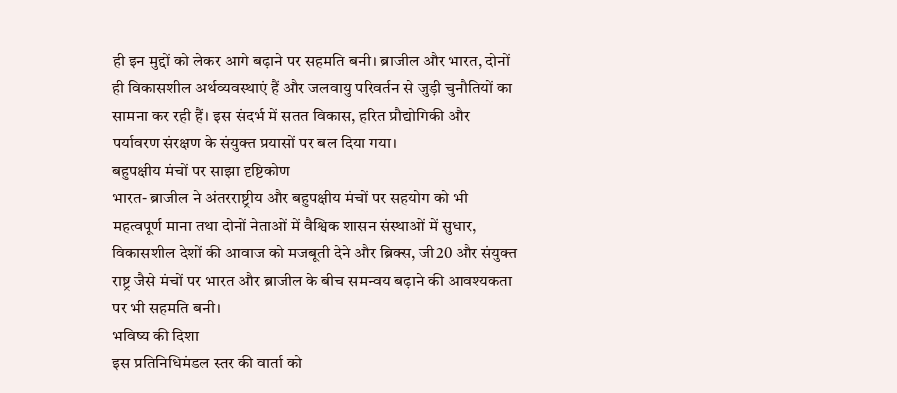ही इन मुद्दों को लेकर आगे बढ़ाने पर सहमति बनी। ब्राजील और भारत, दोनों ही विकासशील अर्थव्यवस्थाएं हैं और जलवायु परिवर्तन से जुड़ी चुनौतियों का सामना कर रही हैं। इस संदर्भ में सतत विकास, हरित प्रौद्योगिकी और पर्यावरण संरक्षण के संयुक्त प्रयासों पर बल दिया गया।
बहुपक्षीय मंचों पर साझा दृष्टिकोण
भारत- ब्राजील ने अंतरराष्ट्रीय और बहुपक्षीय मंचों पर सहयोग को भी महत्वपूर्ण माना तथा दोनों नेताओं में वैश्विक शासन संस्थाओं में सुधार, विकासशील देशों की आवाज को मजबूती देने और ब्रिक्स, जी20 और संयुक्त राष्ट्र जैसे मंचों पर भारत और ब्राजील के बीच समन्वय बढ़ाने की आवश्यकता पर भी सहमति बनी।
भविष्य की दिशा
इस प्रतिनिधिमंडल स्तर की वार्ता को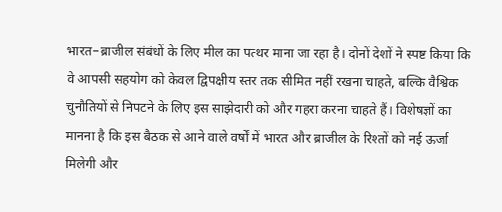भारत–ब्राजील संबंधों के लिए मील का पत्थर माना जा रहा है। दोनों देशों ने स्पष्ट किया कि वे आपसी सहयोग को केवल द्विपक्षीय स्तर तक सीमित नहीं रखना चाहते, बल्कि वैश्विक चुनौतियों से निपटने के लिए इस साझेदारी को और गहरा करना चाहते हैं। विशेषज्ञों का मानना है कि इस बैठक से आने वाले वर्षों में भारत और ब्राजील के रिश्तों को नई ऊर्जा मिलेगी और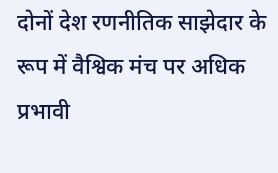दोनों देश रणनीतिक साझेदार के रूप में वैश्विक मंच पर अधिक प्रभावी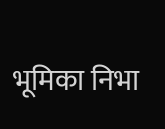भूमिका निभा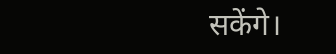सकेंगे।